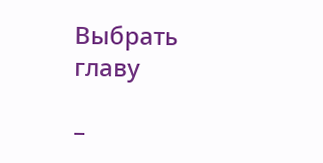Выбрать главу

–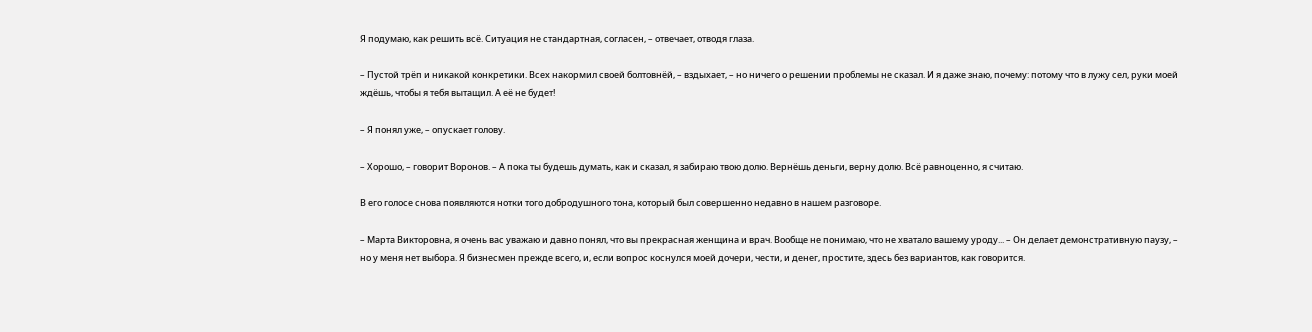Я подумаю, как решить всё. Ситуация не стандартная, согласен, – отвечает, отводя глаза.

– Пустой трёп и никакой конкретики. Всех накормил своей болтовнёй, – вздыхает, – но ничего о решении проблемы не сказал. И я даже знаю, почему: потому что в лужу сел, руки моей ждёшь, чтобы я тебя вытащил. А её не будет!

– Я понял уже, – опускает голову.

– Хорошо, – говорит Воронов. – А пока ты будешь думать, как и сказал, я забираю твою долю. Вернёшь деньги, верну долю. Всё равноценно, я считаю.

В его голосе снова появляются нотки того добродушного тона, который был совершенно недавно в нашем разговоре.

– Марта Викторовна, я очень вас уважаю и давно понял, что вы прекрасная женщина и врач. Вообще не понимаю, что не хватало вашему уроду... – Он делает демонстративную паузу, – но у меня нет выбора. Я бизнесмен прежде всего, и, если вопрос коснулся моей дочери, чести, и денег, простите, здесь без вариантов, как говорится.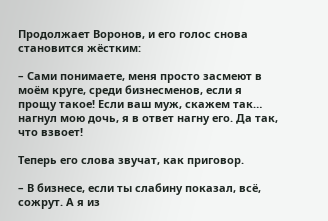Продолжает Воронов, и его голос снова становится жёстким:

– Сами понимаете, меня просто засмеют в моём круге, среди бизнесменов, если я прощу такое! Если ваш муж, скажем так… нагнул мою дочь, я в ответ нагну его. Да так, что взвоет!

Теперь его слова звучат, как приговор.

– В бизнесе, если ты слабину показал, всё, сожрут. А я из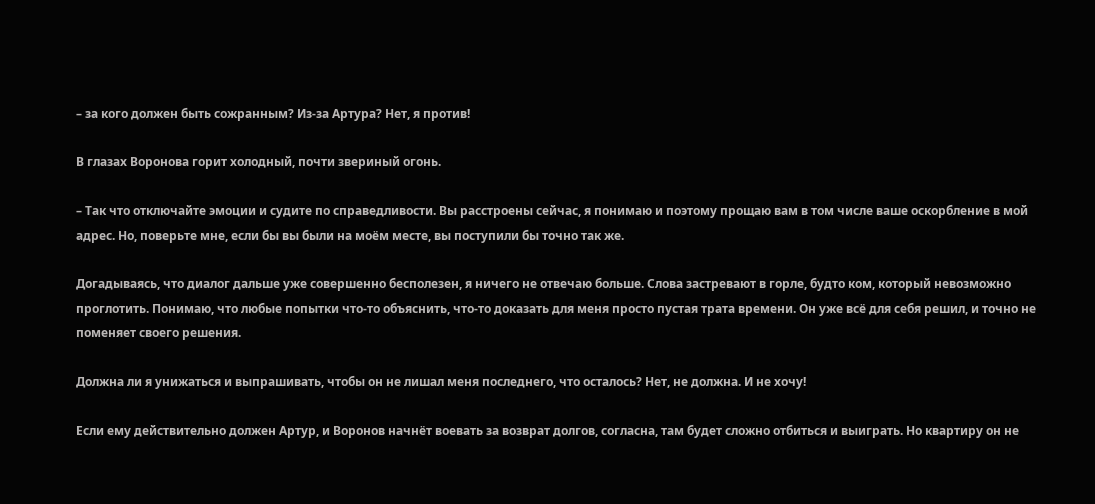– за кого должен быть сожранным? Из-за Артура? Нет, я против!

В глазах Воронова горит холодный, почти звериный огонь.

– Так что отключайте эмоции и судите по справедливости. Вы расстроены сейчас, я понимаю и поэтому прощаю вам в том числе ваше оскорбление в мой адрес. Но, поверьте мне, если бы вы были на моём месте, вы поступили бы точно так же.

Догадываясь, что диалог дальше уже совершенно бесполезен, я ничего не отвечаю больше. Слова застревают в горле, будто ком, который невозможно проглотить. Понимаю, что любые попытки что-то объяснить, что-то доказать для меня просто пустая трата времени. Он уже всё для себя решил, и точно не поменяет своего решения.

Должна ли я унижаться и выпрашивать, чтобы он не лишал меня последнего, что осталось? Нет, не должна. И не хочу!

Если ему действительно должен Артур, и Воронов начнёт воевать за возврат долгов, согласна, там будет сложно отбиться и выиграть. Но квартиру он не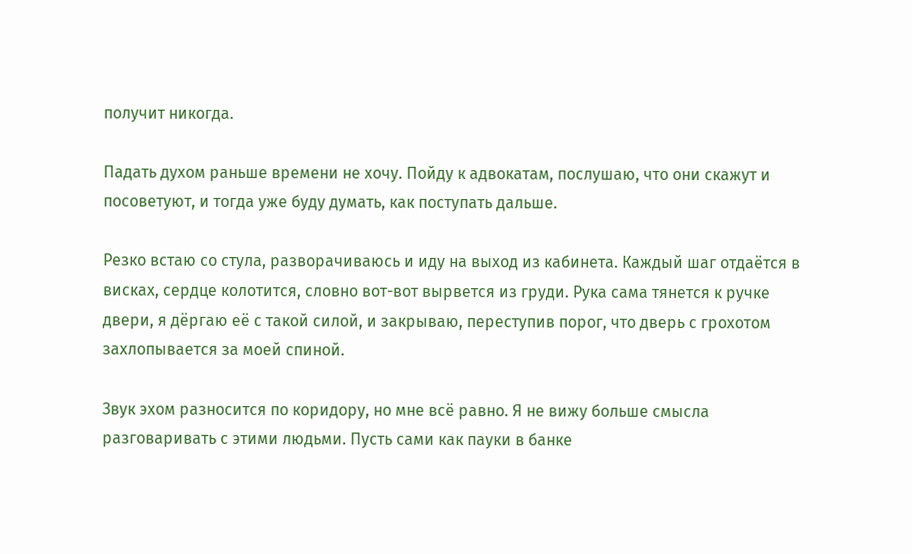получит никогда.

Падать духом раньше времени не хочу. Пойду к адвокатам, послушаю, что они скажут и посоветуют, и тогда уже буду думать, как поступать дальше.

Резко встаю со стула, разворачиваюсь и иду на выход из кабинета. Каждый шаг отдаётся в висках, сердце колотится, словно вот-вот вырвется из груди. Рука сама тянется к ручке двери, я дёргаю её с такой силой, и закрываю, переступив порог, что дверь с грохотом захлопывается за моей спиной.

Звук эхом разносится по коридору, но мне всё равно. Я не вижу больше смысла разговаривать с этими людьми. Пусть сами как пауки в банке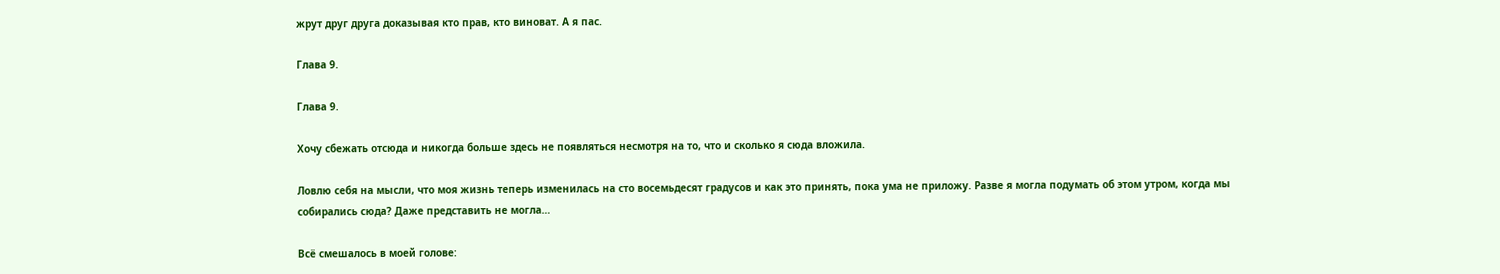жрут друг друга доказывая кто прав, кто виноват. А я пас.

Глава 9.

Глава 9.

Хочу сбежать отсюда и никогда больше здесь не появляться несмотря на то, что и сколько я сюда вложила.

Ловлю себя на мысли, что моя жизнь теперь изменилась на сто восемьдесят градусов и как это принять, пока ума не приложу. Разве я могла подумать об этом утром, когда мы собирались сюда? Даже представить не могла…

Всё смешалось в моей голове: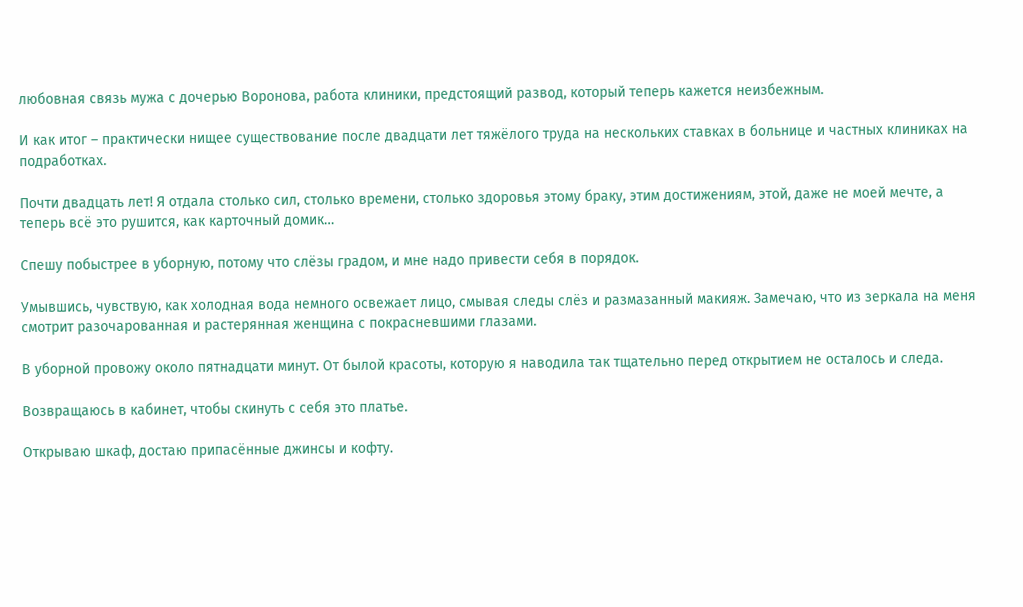любовная связь мужа с дочерью Воронова, работа клиники, предстоящий развод, который теперь кажется неизбежным.

И как итог – практически нищее существование после двадцати лет тяжёлого труда на нескольких ставках в больнице и частных клиниках на подработках.

Почти двадцать лет! Я отдала столько сил, столько времени, столько здоровья этому браку, этим достижениям, этой, даже не моей мечте, а теперь всё это рушится, как карточный домик…

Спешу побыстрее в уборную, потому что слёзы градом, и мне надо привести себя в порядок.

Умывшись, чувствую, как холодная вода немного освежает лицо, смывая следы слёз и размазанный макияж. Замечаю, что из зеркала на меня смотрит разочарованная и растерянная женщина с покрасневшими глазами.

В уборной провожу около пятнадцати минут. От былой красоты, которую я наводила так тщательно перед открытием не осталось и следа.

Возвращаюсь в кабинет, чтобы скинуть с себя это платье.

Открываю шкаф, достаю припасённые джинсы и кофту.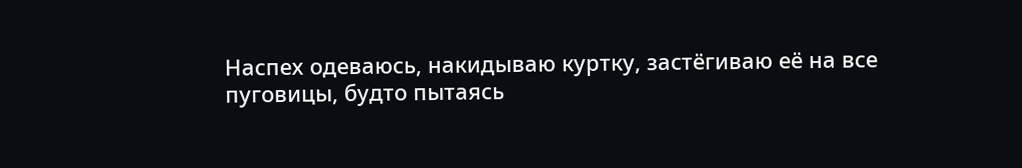Наспех одеваюсь, накидываю куртку, застёгиваю её на все пуговицы, будто пытаясь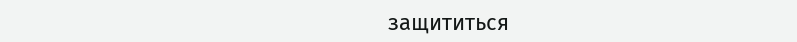защититься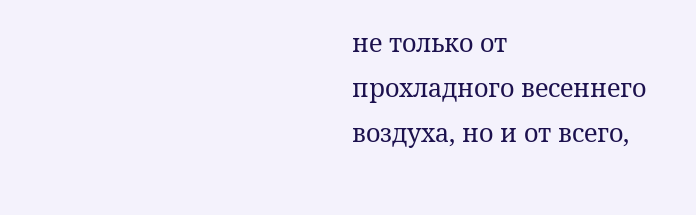не только от прохладного весеннего воздуха, но и от всего,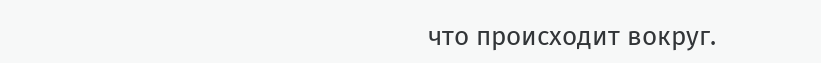что происходит вокруг.